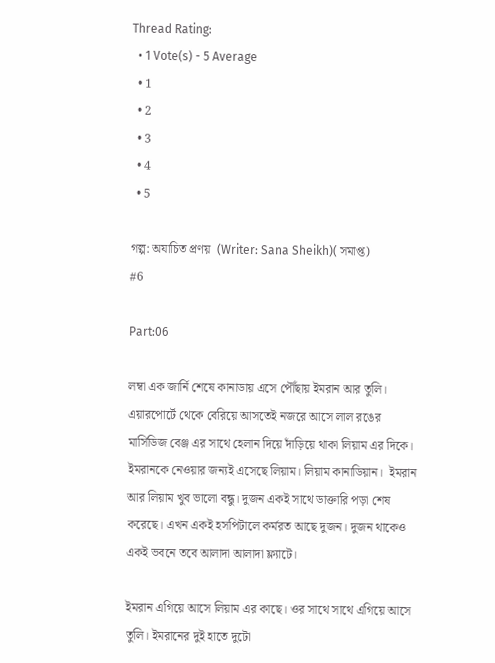Thread Rating:
  • 1 Vote(s) - 5 Average
  • 1
  • 2
  • 3
  • 4
  • 5

গল্প: অযাচিত প্রণয়  (Writer: Sana Sheikh)( সমাপ্ত)
#6

Part:06

লম্বা এক জার্নি শেষে কানাডায় এসে পৌঁছায় ইমরান আর তুলি। এয়ারপোর্টে থেকে বেরিয়ে আসতেই নজরে আসে লাল রঙের মার্সিডিজ বেঞ্জ এর সাথে হেলান দিয়ে দাঁড়িয়ে থাকা লিয়াম এর দিকে। ইমরানকে নেওয়ার জন্যই এসেছে লিয়াম। লিয়াম কানাডিয়ান।  ইমরান আর লিয়াম খুব ভালো বন্ধু। দুজন একই সাথে ডাক্তারি পড়া শেষ করেছে। এখন একই হসপিটালে কর্মরত আছে দুজন। দুজন থাকেও একই ভবনে তবে আলাদা আলাদা ফ্ল্যাটে।

ইমরান এগিয়ে আসে লিয়াম এর কাছে। ওর সাথে সাথে এগিয়ে আসে তুলি। ইমরানের দুই হাতে দুটো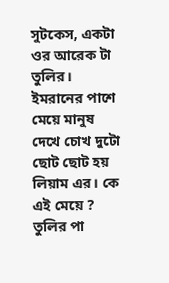সুটকেস, একটা ওর আরেক টা তুলির।
ইমরানের পাশে মেয়ে মানুষ দেখে চোখ দুটো ছোট ছোট হয় লিয়াম এর। কে এই মেয়ে ?
তুলির পা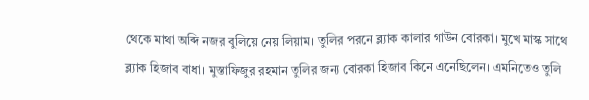থেকে মাথা অব্দি নজর বুলিয়ে নেয় লিয়াম। তুলির পরনে ব্ল্যাক কালার গাউন বোরকা। মুখে মাস্ক সাথে ব্ল্যাক হিজাব বাধা। মুস্তাফিজুর রহমান তুলির জন্য বোরকা হিজাব কিনে এনেছিলেন। এমনিতেও তুলি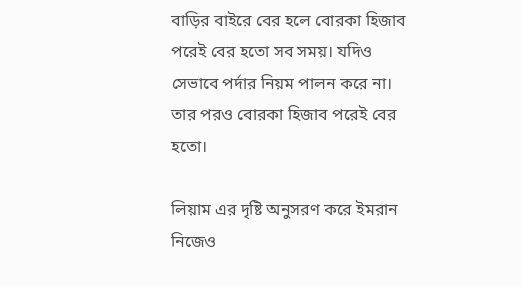বাড়ির বাইরে বের হলে বোরকা হিজাব পরেই বের হতো সব সময়। যদিও সেভাবে পর্দার নিয়ম পালন করে না। তার পরও বোরকা হিজাব পরেই বের হতো।

লিয়াম এর দৃষ্টি অনুসরণ করে ইমরান নিজেও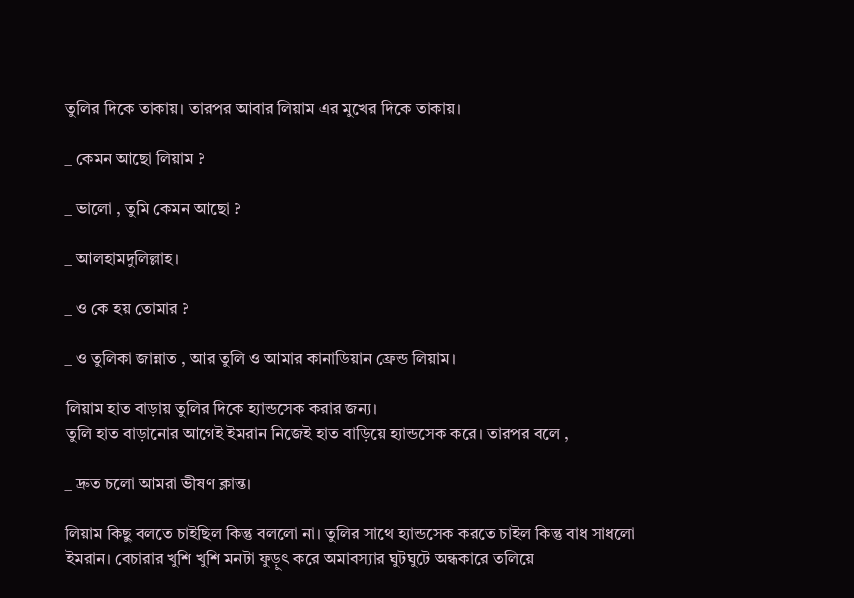তুলির দিকে তাকায়। তারপর আবার লিয়াম এর মুখের দিকে তাকায়।

_ কেমন আছো লিয়াম ?

_ ভালো , তুমি কেমন আছো ?

_ আলহামদুলিল্লাহ।

_ ও কে হয় তোমার ?

_ ও তুলিকা জান্নাত , আর তুলি ও আমার কানাডিয়ান ফ্রেন্ড লিয়াম।

লিয়াম হাত বাড়ায় তুলির দিকে হ্যান্ডসেক করার জন্য।
তুলি হাত বাড়ানোর আগেই ইমরান নিজেই হাত বাড়িয়ে হ্যান্ডসেক করে। তারপর বলে ,

_ দ্রুত চলো আমরা ভীষণ ক্লান্ত।

লিয়াম কিছু বলতে চাইছিল কিন্তু বললো না। তুলির সাথে হ্যান্ডসেক করতে চাইল কিন্তু বাধ সাধলো ইমরান। বেচারার খুশি খুশি মনটা ফুড়ুৎ করে অমাবস্যার ঘুটঘুটে অন্ধকারে তলিয়ে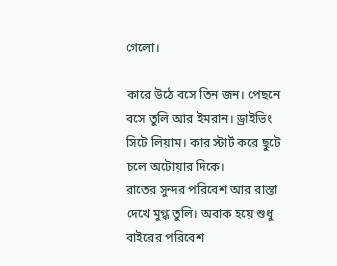গেলো।

কারে উঠে বসে তিন জন। পেছনে বসে তুলি আর ইমরান। ড্রাইভিং সিটে লিয়াম। কার স্টার্ট করে ছুটে চলে অটোয়ার দিকে।
রাতের সুন্দর পরিবেশ আর রাস্তা দেখে মুগ্ধ তুলি। অবাক হয়ে শুধু বাইরের পরিবেশ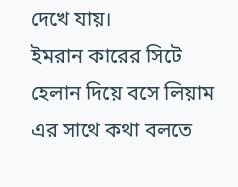দেখে যায়।
ইমরান কারের সিটে হেলান দিয়ে বসে লিয়াম এর সাথে কথা বলতে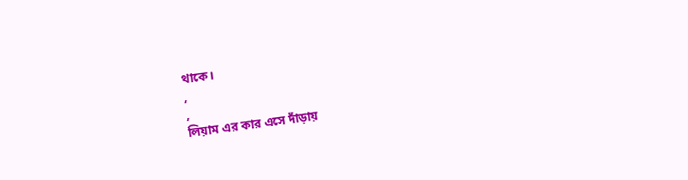থাকে।
,
,
লিয়াম এর কার এসে দাঁড়ায়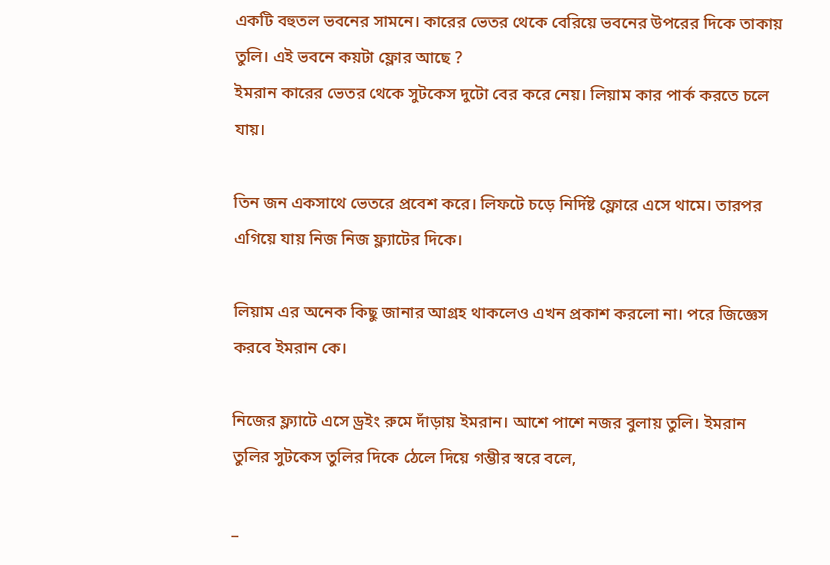একটি বহুতল ভবনের সামনে। কারের ভেতর থেকে বেরিয়ে ভবনের উপরের দিকে তাকায় তুলি। এই ভবনে কয়টা ফ্লোর আছে ?
ইমরান কারের ভেতর থেকে সুটকেস দুটো বের করে নেয়। লিয়াম কার পার্ক করতে চলে যায়।

তিন জন একসাথে ভেতরে প্রবেশ করে। লিফটে চড়ে নির্দিষ্ট ফ্লোরে এসে থামে। তারপর এগিয়ে যায় নিজ নিজ ফ্ল্যাটের দিকে।

লিয়াম এর অনেক কিছু জানার আগ্রহ থাকলেও এখন প্রকাশ করলো না। পরে জিজ্ঞেস করবে ইমরান কে।

নিজের ফ্ল্যাটে এসে ড্রইং রুমে দাঁড়ায় ইমরান। আশে পাশে নজর বুলায় তুলি। ইমরান তুলির সুটকেস তুলির দিকে ঠেলে দিয়ে গম্ভীর স্বরে বলে,

_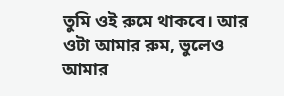তুমি ওই রুমে থাকবে। আর ওটা আমার রুম, ভুলেও আমার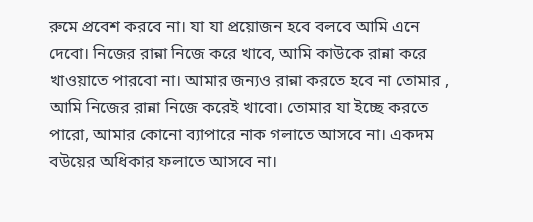রুমে প্রবেশ করবে না। যা যা প্রয়োজন হবে বলবে আমি এনে দেবো। নিজের রান্না নিজে করে খাবে, আমি কাউকে রান্না করে খাওয়াতে পারবো না। আমার জন্যও রান্না করতে হবে না তোমার , আমি নিজের রান্না নিজে করেই খাবো। তোমার যা ইচ্ছে করতে পারো, আমার কোনো ব্যাপারে নাক গলাতে আসবে না। একদম বউয়ের অধিকার ফলাতে আসবে না।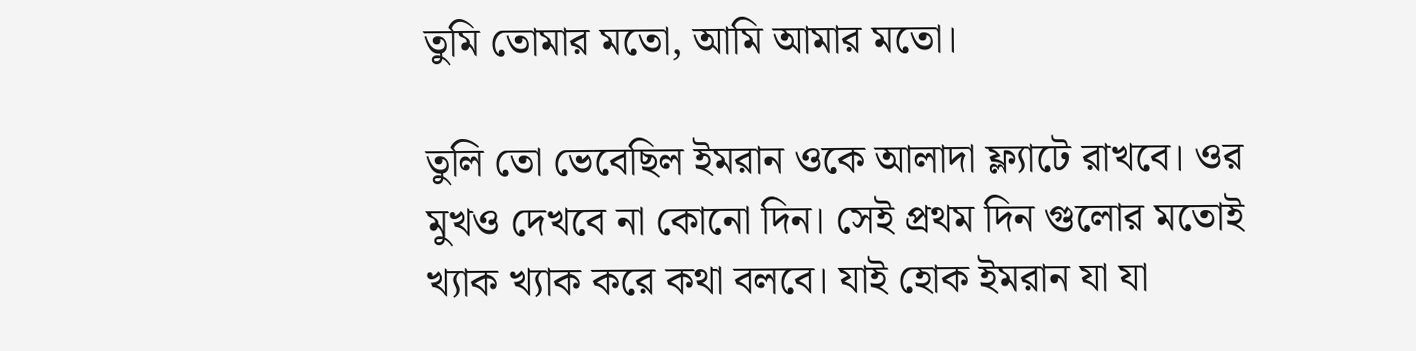তুমি তোমার মতো, আমি আমার মতো।

তুলি তো ভেবেছিল ইমরান ওকে আলাদা ফ্ল্যাটে রাখবে। ওর মুখও দেখবে না কোনো দিন। সেই প্রথম দিন গুলোর মতোই খ্যাক খ্যাক করে কথা বলবে। যাই হোক ইমরান যা যা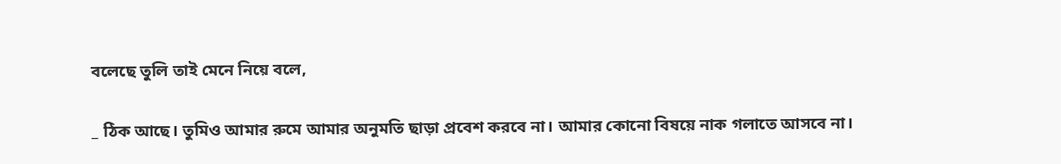বলেছে তুলি তাই মেনে নিয়ে বলে,

_ ঠিক আছে। তুমিও আমার রুমে আমার অনুমতি ছাড়া প্রবেশ করবে না। আমার কোনো বিষয়ে নাক গলাতে আসবে না।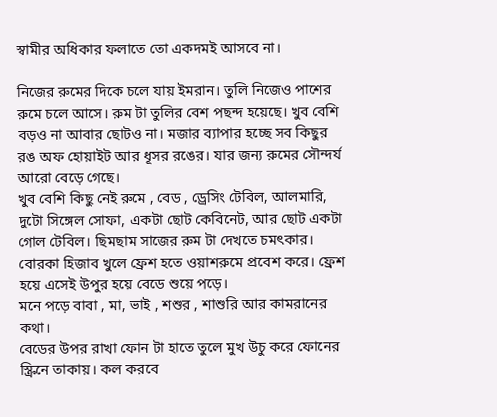স্বামীর অধিকার ফলাতে তো একদমই আসবে না।

নিজের রুমের দিকে চলে যায় ইমরান। তুলি নিজেও পাশের রুমে চলে আসে। রুম টা তুলির বেশ পছন্দ হয়েছে। খুব বেশি বড়ও না আবার ছোটও না। মজার ব্যাপার হচ্ছে সব কিছুর রঙ অফ হোয়াইট আর ধূসর রঙের। যার জন্য রুমের সৌন্দর্য আরো বেড়ে গেছে।
খুব বেশি কিছু নেই রুমে , বেড , ড্রেসিং টেবিল, আলমারি, দুটো সিঙ্গেল সোফা, একটা ছোট কেবিনেট, আর ছোট একটা গোল টেবিল। ছিমছাম সাজের রুম টা দেখতে চমৎকার।
বোরকা হিজাব খুলে ফ্রেশ হতে ওয়াশরুমে প্রবেশ করে। ফ্রেশ হয়ে এসেই উপুর হয়ে বেডে শুয়ে পড়ে।
মনে পড়ে বাবা , মা, ভাই , শশুর , শাশুরি আর কামরানের কথা।
বেডের উপর রাখা ফোন টা হাতে তুলে মুখ উচু করে ফোনের স্ক্রিনে তাকায়। কল করবে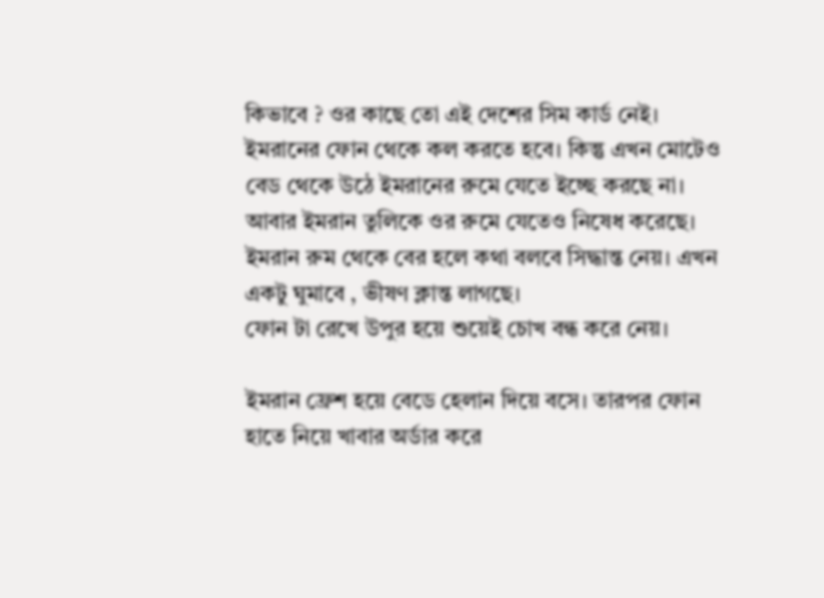কিভাবে ? ওর কাছে তো এই দেশের সিম কার্ড নেই। ইমরানের ফোন থেকে কল করতে হবে। কিন্তু এখন মোটেও বেড থেকে উঠে ইমরানের রুমে যেতে ইচ্ছে করছে না। আবার ইমরান তুলিকে ওর রুমে যেতেও নিষেধ করেছে।  ইমরান রুম থেকে বের হলে কথা বলবে সিদ্ধান্ত নেয়। এখন একটু ঘুমাবে , ভীষণ ক্লান্ত লাগছে।
ফোন টা রেখে উপুর হয়ে শুয়েই চোখ বন্ধ করে নেয়।

ইমরান ফ্রেশ হয়ে বেডে হেলান দিয়ে বসে। তারপর ফোন হাতে নিয়ে খাবার অর্ডার করে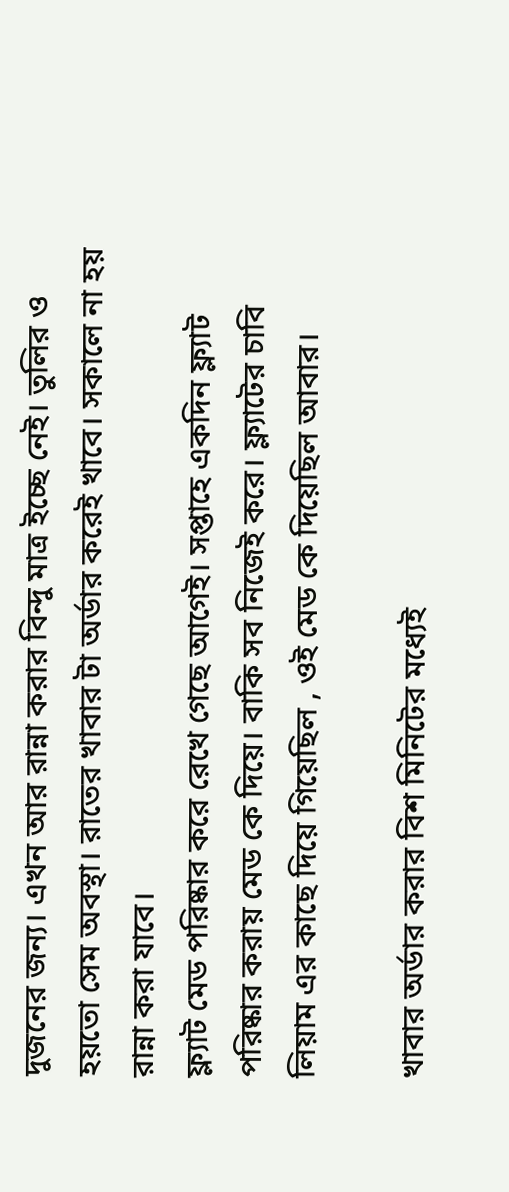দুজনের জন্য। এখন আর রান্না করার বিন্দু মাত্র ইচ্ছে নেই। তুলির ও হয়তো সেম অবস্থা। রাতের খাবার টা অর্ডার করেই খাবে। সকালে না হয় রান্না করা যাবে।
ফ্ল্যাট মেড পরিষ্কার করে রেখে গেছে আগেই। সপ্তাহে একদিন ফ্ল্যাট পরিষ্কার করায় মেড কে দিয়ে। বাকি সব নিজেই করে। ফ্ল্যাটের চাবি লিয়াম এর কাছে দিয়ে গিয়েছিল , ওই মেড কে দিয়েছিল আবার।

খাবার অর্ডার করার বিশ মিনিটের মধ্যেই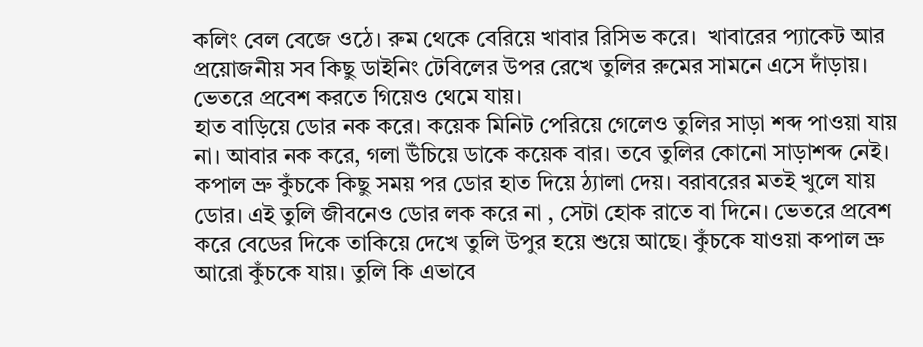কলিং বেল বেজে ওঠে। রুম থেকে বেরিয়ে খাবার রিসিভ করে।  খাবারের প্যাকেট আর প্রয়োজনীয় সব কিছু ডাইনিং টেবিলের উপর রেখে তুলির রুমের সামনে এসে দাঁড়ায়। ভেতরে প্রবেশ করতে গিয়েও থেমে যায়।
হাত বাড়িয়ে ডোর নক করে। কয়েক মিনিট পেরিয়ে গেলেও তুলির সাড়া শব্দ পাওয়া যায় না। আবার নক করে, গলা উঁচিয়ে ডাকে কয়েক বার। তবে তুলির কোনো সাড়াশব্দ নেই। কপাল ভ্রু কুঁচকে কিছু সময় পর ডোর হাত দিয়ে ঠ্যালা দেয়। বরাবরের মতই খুলে যায় ডোর। এই তুলি জীবনেও ডোর লক করে না , সেটা হোক রাতে বা দিনে। ভেতরে প্রবেশ করে বেডের দিকে তাকিয়ে দেখে তুলি উপুর হয়ে শুয়ে আছে। কুঁচকে যাওয়া কপাল ভ্রু আরো কুঁচকে যায়। তুলি কি এভাবে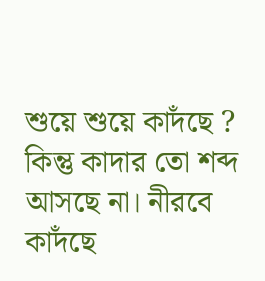শুয়ে শুয়ে কাদঁছে ? কিন্তু কাদার তো শব্দ আসছে না। নীরবে কাদঁছে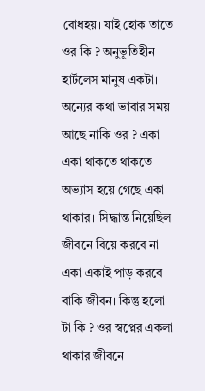বোধহয়। যাই হোক তাতে ওর কি ? অনুভূতিহীন হার্টলেস মানুষ একটা। অন্যের কথা ভাবার সময় আছে নাকি ওর ? একা একা থাকতে থাকতে অভ্যাস হয়ে গেছে একা থাকার। সিদ্ধান্ত নিয়েছিল জীবনে বিয়ে করবে না একা একাই পাড় করবে বাকি জীবন। কিন্তু হলো টা কি ? ওর স্বপ্নের একলা থাকার জীবনে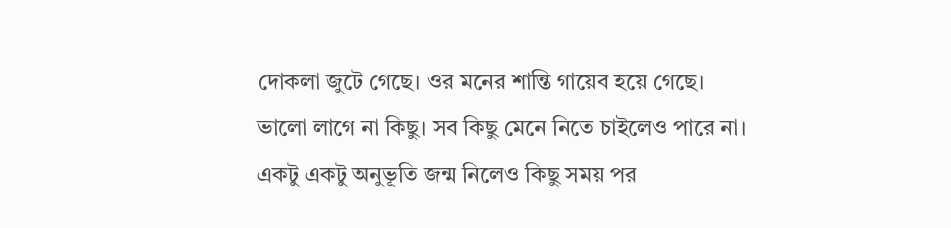দোকলা জুটে গেছে। ওর মনের শান্তি গায়েব হয়ে গেছে। ভালো লাগে না কিছু। সব কিছু মেনে নিতে চাইলেও পারে না। একটু একটু অনুভূতি জন্ম নিলেও কিছু সময় পর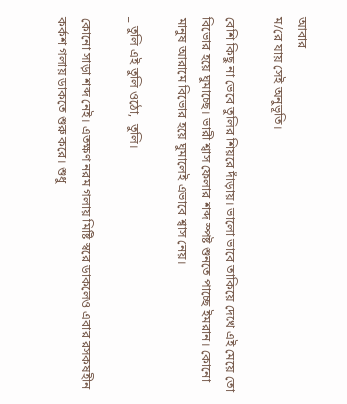আবার
ম/রে যায় সেই অনুভূতি।

বেশি কিছু না ভেবে তুলির শিয়রে দাঁড়ায়। ভালো ভাবে তাকিয়ে দেখে এই মেয়ে তো বিভোর হয়ে ঘুমাচ্ছে। ভারী শ্বাস ফেলার শব্দ স্পষ্ট শুনতে পাচ্ছে ইমরান। কোনো মানুষ আরামে বিভোর হয়ে ঘুমালেই এভাবে শ্বাস নেয়।

_ তুলি এই তুলি ওঠো,  তুলি।

কোনো সাড়া শব্দ নেই। এতক্ষণ নরম গলায় মিষ্টি স্বরে ডাকলেও এবার রসকষহীন কর্কশ গলায় ডাকতে শুরু করে। শুধু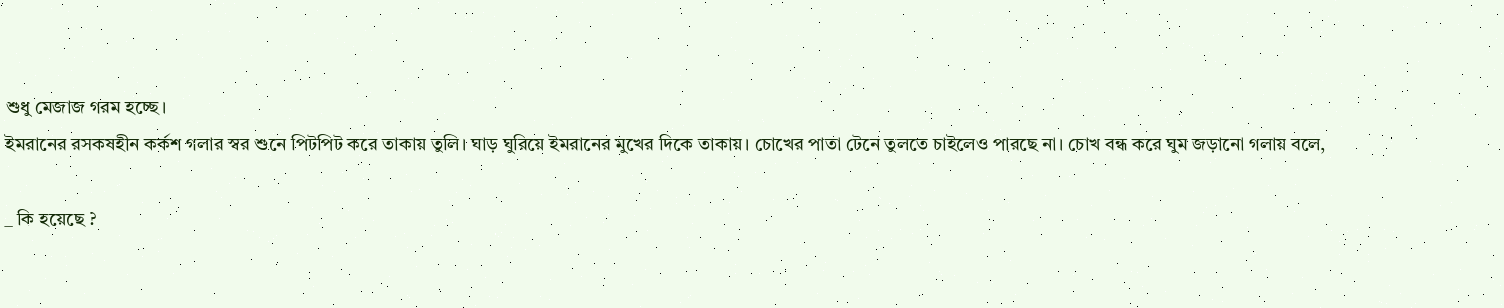শুধু মেজাজ গরম হচ্ছে।
ইমরানের রসকষহীন কর্কশ গলার স্বর শুনে পিটপিট করে তাকায় তুলি। ঘাড় ঘুরিয়ে ইমরানের মুখের দিকে তাকায়। চোখের পাতা টেনে তুলতে চাইলেও পারছে না। চোখ বন্ধ করে ঘুম জড়ানো গলায় বলে,

_ কি হয়েছে ?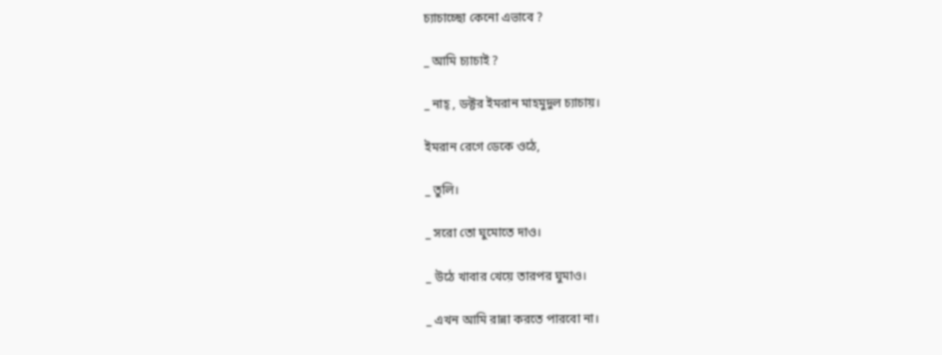চ্যাচাচ্ছো কেনো এভাবে ?

_ আমি চ্যাচাই ?

_ নাহ্ , ডক্টর ইমরান মাহমুদুল চ্যাচায়।

ইমরান রেগে ডেকে ওঠে,

_ তুলি।

_ সরো তো ঘুমোতে দাও।

_ উঠে খাবার খেয়ে তারপর ঘুমাও।

_ এখন আমি রান্না করতে পারবো না।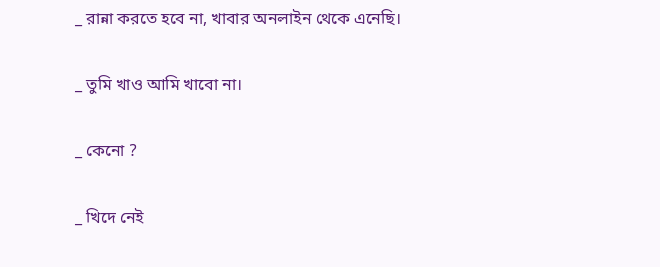_ রান্না করতে হবে না, খাবার অনলাইন থেকে এনেছি।

_ তুমি খাও আমি খাবো না।

_ কেনো ?

_ খিদে নেই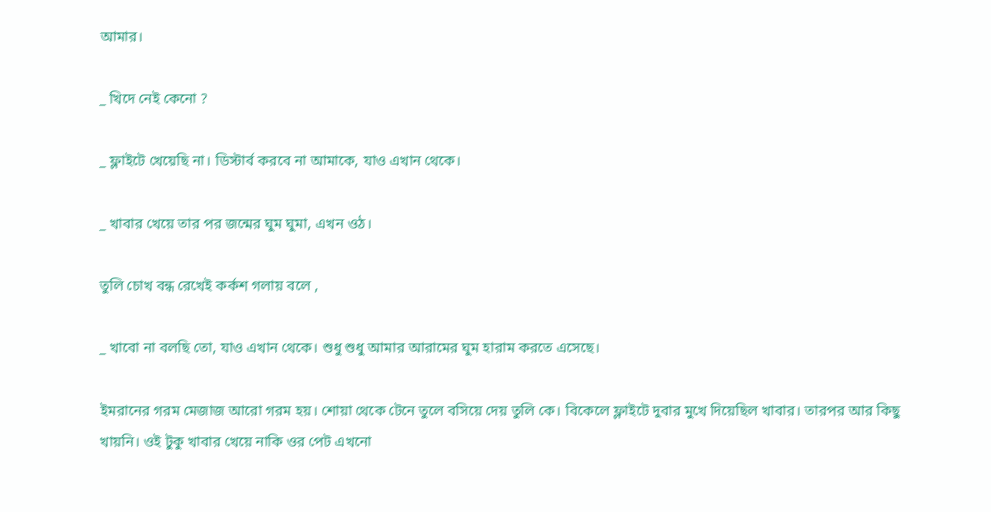আমার।

_ খিদে নেই কেনো ?

_ ফ্লাইটে খেয়েছি না। ডিস্টার্ব করবে না আমাকে, যাও এখান থেকে।

_ খাবার খেয়ে তার পর জন্মের ঘুম ঘুমা, এখন ওঠ।

তুলি চোখ বন্ধ রেখেই কর্কশ গলায় বলে ,

_ খাবো না বলছি তো, যাও এখান থেকে। শুধু শুধু আমার আরামের ঘুম হারাম করতে এসেছে।

ইমরানের গরম মেজাজ আরো গরম হয়। শোয়া থেকে টেনে তুলে বসিয়ে দেয় তুলি কে। বিকেলে ফ্লাইটে দুবার মুখে দিয়েছিল খাবার। তারপর আর কিছু খায়নি। ওই টুকু খাবার খেয়ে নাকি ওর পেট এখনো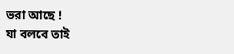ভরা আছে !
যা বলবে তাই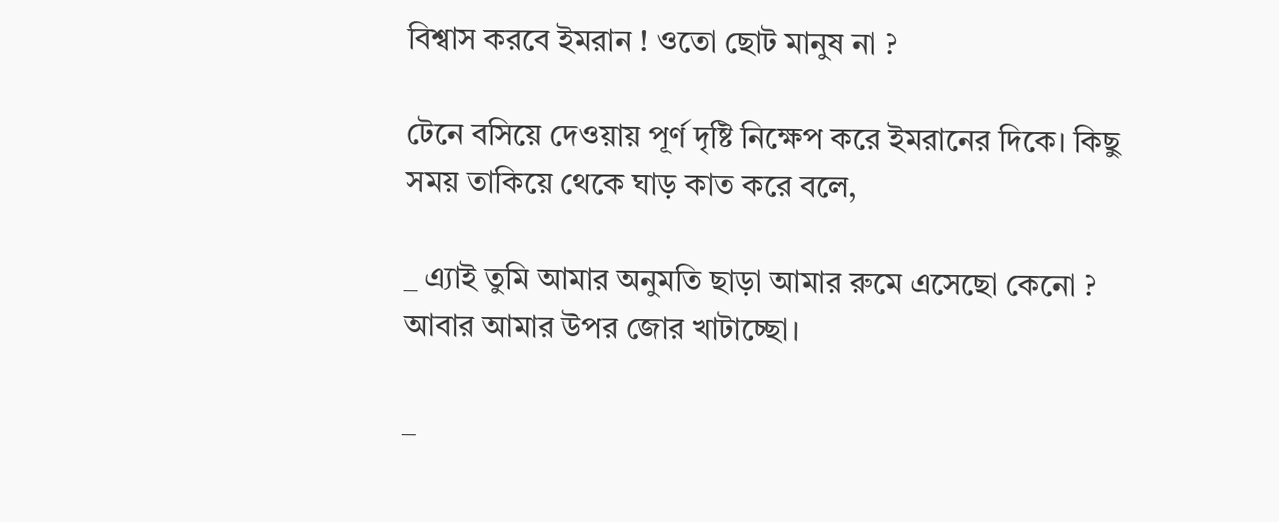বিশ্বাস করবে ইমরান ! ওতো ছোট মানুষ না ?

টেনে বসিয়ে দেওয়ায় পূর্ণ দৃষ্টি নিক্ষেপ করে ইমরানের দিকে। কিছু সময় তাকিয়ে থেকে ঘাড় কাত করে বলে,

_ এ্যাই তুমি আমার অনুমতি ছাড়া আমার রুমে এসেছো কেনো ? আবার আমার উপর জোর খাটাচ্ছো।

_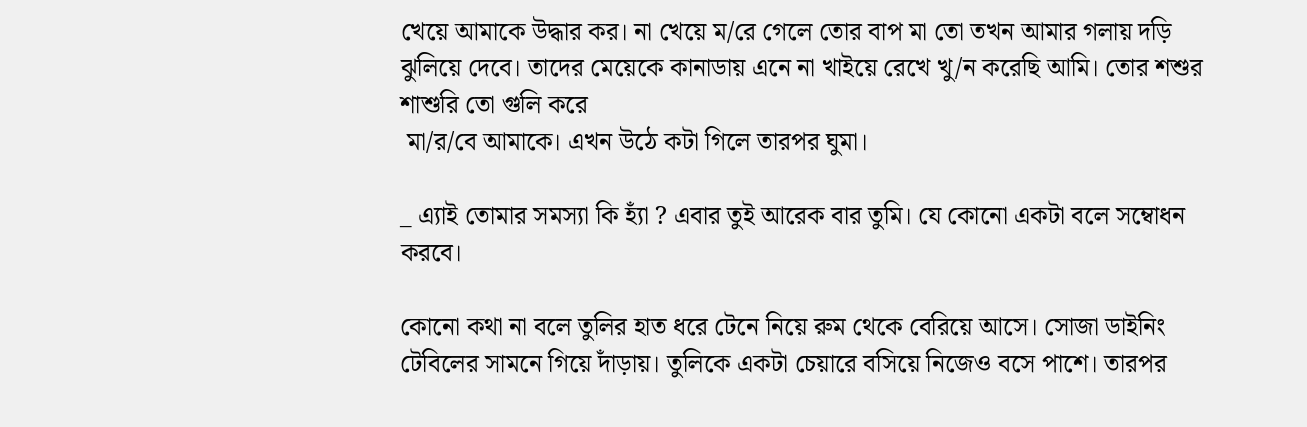খেয়ে আমাকে উদ্ধার কর। না খেয়ে ম/রে গেলে তোর বাপ মা তো তখন আমার গলায় দড়ি ঝুলিয়ে দেবে। তাদের মেয়েকে কানাডায় এনে না খাইয়ে রেখে খু/ন করেছি আমি। তোর শশুর শাশুরি তো গুলি করে
 মা/র/বে আমাকে। এখন উঠে কটা গিলে তারপর ঘুমা।

_ এ্যাই তোমার সমস্যা কি হ্যাঁ ? এবার তুই আরেক বার তুমি। যে কোনো একটা বলে সম্বোধন করবে।

কোনো কথা না বলে তুলির হাত ধরে টেনে নিয়ে রুম থেকে বেরিয়ে আসে। সোজা ডাইনিং টেবিলের সামনে গিয়ে দাঁড়ায়। তুলিকে একটা চেয়ারে বসিয়ে নিজেও বসে পাশে। তারপর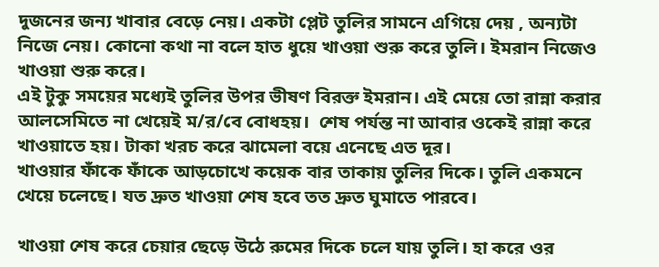দুজনের জন্য খাবার বেড়ে নেয়। একটা প্লেট তুলির সামনে এগিয়ে দেয় , অন্যটা নিজে নেয়। কোনো কথা না বলে হাত ধুয়ে খাওয়া শুরু করে তুলি। ইমরান নিজেও খাওয়া শুরু করে।
এই টুকু সময়ের মধ্যেই তুলির উপর ভীষণ বিরক্ত ইমরান। এই মেয়ে তো রান্না করার আলসেমিতে না খেয়েই ম/র/বে বোধহয়।  শেষ পর্যন্ত না আবার ওকেই রান্না করে খাওয়াতে হয়। টাকা খরচ করে ঝামেলা বয়ে এনেছে এত দূর।
খাওয়ার ফাঁকে ফাঁকে আড়চোখে কয়েক বার তাকায় তুলির দিকে। তুলি একমনে খেয়ে চলেছে। যত দ্রুত খাওয়া শেষ হবে তত দ্রুত ঘুমাতে পারবে।

খাওয়া শেষ করে চেয়ার ছেড়ে উঠে রুমের দিকে চলে যায় তুলি। হা করে ওর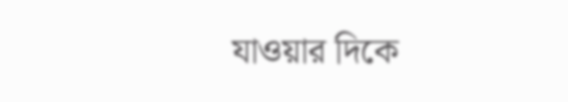যাওয়ার দিকে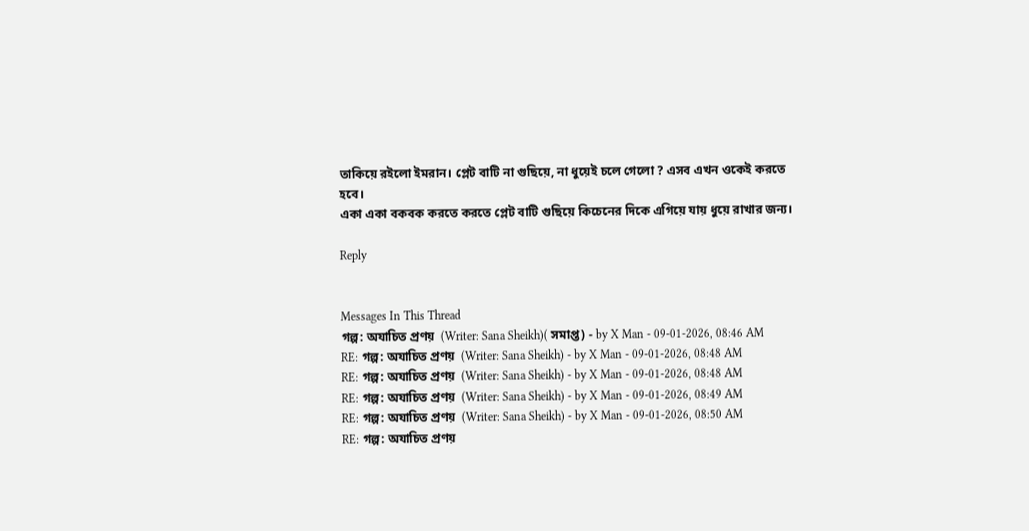তাকিয়ে রইলো ইমরান। প্লেট বাটি না গুছিয়ে, না ধুয়েই চলে গেলো ? এসব এখন ওকেই করতে হবে।
একা একা বকবক করতে করতে প্লেট বাটি গুছিয়ে কিচেনের দিকে এগিয়ে যায় ধুয়ে রাখার জন্য।

Reply


Messages In This Thread
গল্প: অযাচিত প্রণয়  (Writer: Sana Sheikh)( সমাপ্ত) - by X Man - 09-01-2026, 08:46 AM
RE: গল্প: অযাচিত প্রণয়  (Writer: Sana Sheikh) - by X Man - 09-01-2026, 08:48 AM
RE: গল্প: অযাচিত প্রণয়  (Writer: Sana Sheikh) - by X Man - 09-01-2026, 08:48 AM
RE: গল্প: অযাচিত প্রণয়  (Writer: Sana Sheikh) - by X Man - 09-01-2026, 08:49 AM
RE: গল্প: অযাচিত প্রণয়  (Writer: Sana Sheikh) - by X Man - 09-01-2026, 08:50 AM
RE: গল্প: অযাচিত প্রণয়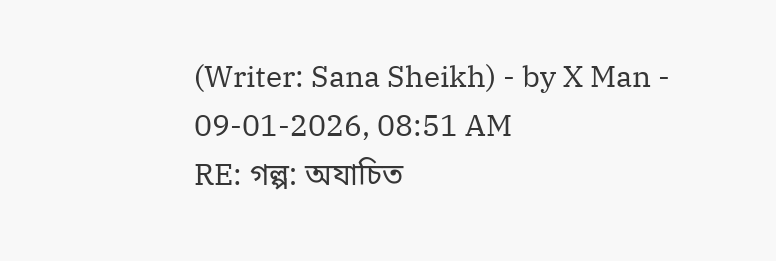(Writer: Sana Sheikh) - by X Man - 09-01-2026, 08:51 AM
RE: গল্প: অযাচিত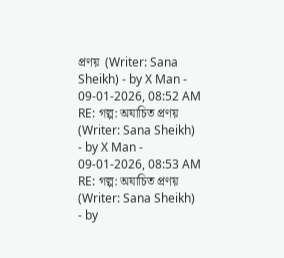প্রণয়  (Writer: Sana Sheikh) - by X Man - 09-01-2026, 08:52 AM
RE: গল্প: অযাচিত প্রণয়  (Writer: Sana Sheikh) - by X Man - 09-01-2026, 08:53 AM
RE: গল্প: অযাচিত প্রণয়  (Writer: Sana Sheikh) - by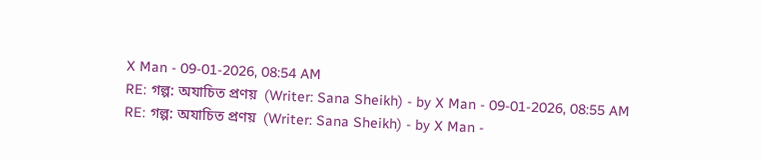X Man - 09-01-2026, 08:54 AM
RE: গল্প: অযাচিত প্রণয়  (Writer: Sana Sheikh) - by X Man - 09-01-2026, 08:55 AM
RE: গল্প: অযাচিত প্রণয়  (Writer: Sana Sheikh) - by X Man -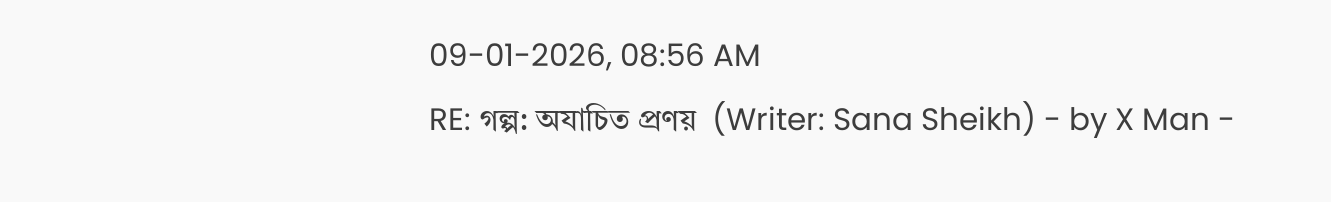09-01-2026, 08:56 AM
RE: গল্প: অযাচিত প্রণয়  (Writer: Sana Sheikh) - by X Man -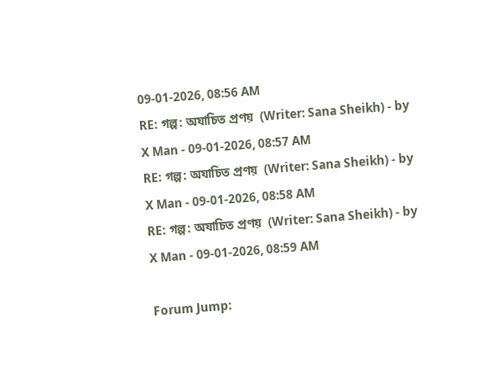09-01-2026, 08:56 AM
RE: গল্প: অযাচিত প্রণয়  (Writer: Sana Sheikh) - by X Man - 09-01-2026, 08:57 AM
RE: গল্প: অযাচিত প্রণয়  (Writer: Sana Sheikh) - by X Man - 09-01-2026, 08:58 AM
RE: গল্প: অযাচিত প্রণয়  (Writer: Sana Sheikh) - by X Man - 09-01-2026, 08:59 AM

Forum Jump: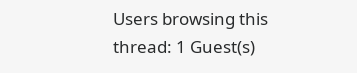Users browsing this thread: 1 Guest(s)